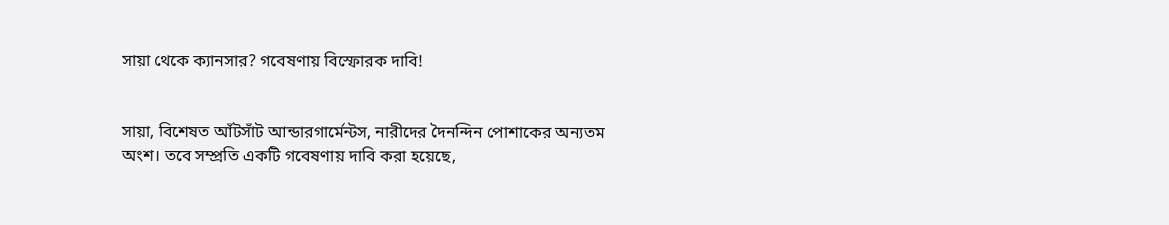সায়া থেকে ক্যানসার? গবেষণায় বিস্ফোরক দাবি!


সায়া, বিশেষত আঁটসাঁট আন্ডারগার্মেন্টস, নারীদের দৈনন্দিন পোশাকের অন্যতম অংশ। তবে সম্প্রতি একটি গবেষণায় দাবি করা হয়েছে,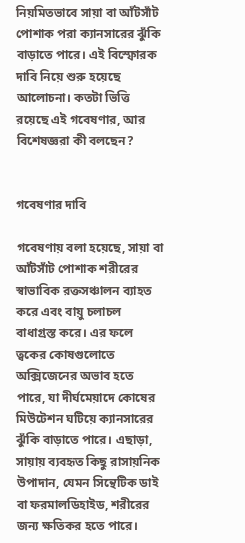নিয়মিতভাবে সায়া বা আঁটসাঁট পোশাক পরা ক্যানসারের ঝুঁকি বাড়াতে পারে। এই বিস্ফোরক দাবি নিয়ে শুরু হয়েছে আলোচনা। কতটা ভিত্তি রয়েছে এই গবেষণার, আর বিশেষজ্ঞরা কী বলছেন?


গবেষণার দাবি

গবেষণায় বলা হয়েছে, সায়া বা আঁটসাঁট পোশাক শরীরের স্বাভাবিক রক্তসঞ্চালন ব্যাহত করে এবং বায়ু চলাচল বাধাগ্রস্ত করে। এর ফলে ত্বকের কোষগুলোতে অক্সিজেনের অভাব হতে পারে, যা দীর্ঘমেয়াদে কোষের মিউটেশন ঘটিয়ে ক্যানসারের ঝুঁকি বাড়াতে পারে। এছাড়া, সায়ায় ব্যবহৃত কিছু রাসায়নিক উপাদান, যেমন সিন্থেটিক ডাই বা ফরমালডিহাইড, শরীরের জন্য ক্ষতিকর হতে পারে।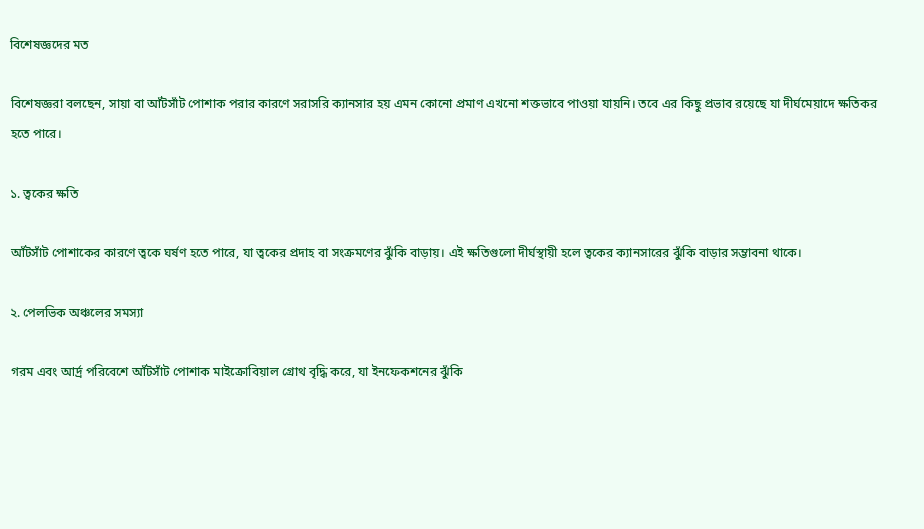বিশেষজ্ঞদের মত

বিশেষজ্ঞরা বলছেন, সায়া বা আঁটসাঁট পোশাক পরার কারণে সরাসরি ক্যানসার হয় এমন কোনো প্রমাণ এখনো শক্তভাবে পাওয়া যায়নি। তবে এর কিছু প্রভাব রয়েছে যা দীর্ঘমেয়াদে ক্ষতিকর হতে পারে।

১. ত্বকের ক্ষতি

আঁটসাঁট পোশাকের কারণে ত্বকে ঘর্ষণ হতে পারে, যা ত্বকের প্রদাহ বা সংক্রমণের ঝুঁকি বাড়ায়। এই ক্ষতিগুলো দীর্ঘস্থায়ী হলে ত্বকের ক্যানসারের ঝুঁকি বাড়ার সম্ভাবনা থাকে।

২. পেলভিক অঞ্চলের সমস্যা

গরম এবং আর্দ্র পরিবেশে আঁটসাঁট পোশাক মাইক্রোবিয়াল গ্রোথ বৃদ্ধি করে, যা ইনফেকশনের ঝুঁকি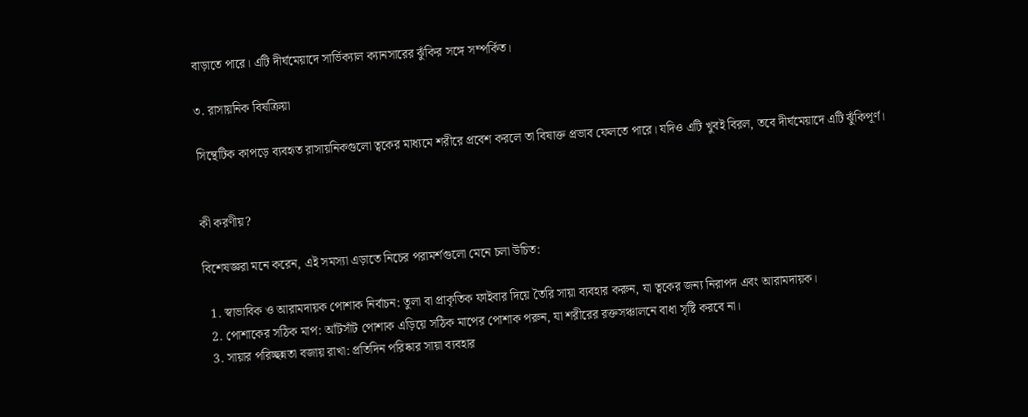বাড়াতে পারে। এটি দীর্ঘমেয়াদে সার্ভিক্যাল ক্যানসারের ঝুঁকির সঙ্গে সম্পর্কিত।

৩. রাসায়নিক বিষক্রিয়া

সিন্থেটিক কাপড়ে ব্যবহৃত রাসায়নিকগুলো ত্বকের মাধ্যমে শরীরে প্রবেশ করলে তা বিষাক্ত প্রভাব ফেলতে পারে। যদিও এটি খুবই বিরল, তবে দীর্ঘমেয়াদে এটি ঝুঁকিপূর্ণ।


কী করণীয়?

বিশেষজ্ঞরা মনে করেন, এই সমস্যা এড়াতে নিচের পরামর্শগুলো মেনে চলা উচিত:

  1. স্বাভাবিক ও আরামদায়ক পোশাক নির্বাচন: তুলা বা প্রাকৃতিক ফাইবার দিয়ে তৈরি সায়া ব্যবহার করুন, যা ত্বকের জন্য নিরাপদ এবং আরামদায়ক।
  2. পোশাকের সঠিক মাপ: আঁটসাঁট পোশাক এড়িয়ে সঠিক মাপের পোশাক পরুন, যা শরীরের রক্তসঞ্চালনে বাধা সৃষ্টি করবে না।
  3. সায়ার পরিচ্ছন্নতা বজায় রাখা: প্রতিদিন পরিষ্কার সায়া ব্যবহার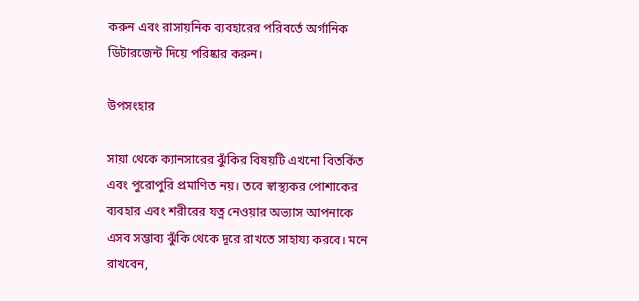করুন এবং রাসায়নিক ব্যবহারের পরিবর্তে অর্গানিক ডিটারজেন্ট দিয়ে পরিষ্কার করুন।

উপসংহার

সায়া থেকে ক্যানসারের ঝুঁকির বিষয়টি এখনো বিতর্কিত এবং পুরোপুরি প্রমাণিত নয়। তবে স্বাস্থ্যকর পোশাকের ব্যবহার এবং শরীরের যত্ন নেওয়ার অভ্যাস আপনাকে এসব সম্ভাব্য ঝুঁকি থেকে দূরে রাখতে সাহায্য করবে। মনে রাখবেন,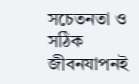সচেতনতা ও সঠিক জীবনযাপনই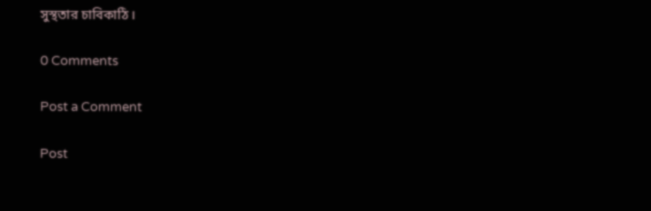সুস্থতার চাবিকাঠি।

0 Comments

Post a Comment

Post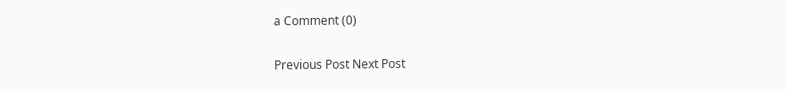a Comment (0)

Previous Post Next Post